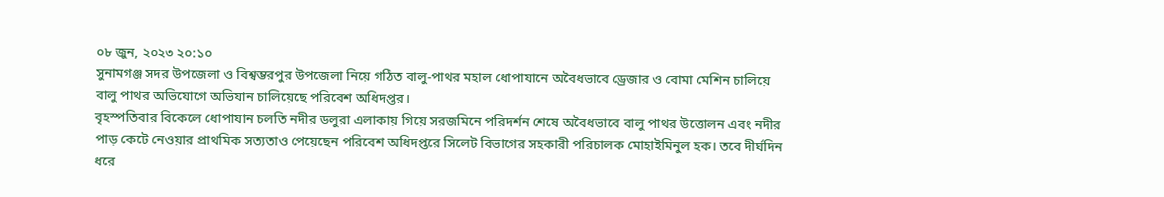০৮ জুন, ২০২৩ ২০:১০
সুনামগঞ্জ সদর উপজেলা ও বিশ্বম্ভরপুর উপজেলা নিয়ে গঠিত বালু-পাথর মহাল ধোপাযানে অবৈধভাবে ড্রেজার ও বোমা মেশিন চালিয়ে বালু পাথর অভিযোগে অভিযান চালিয়েছে পরিবেশ অধিদপ্তর।
বৃহস্পতিবার বিকেলে ধোপাযান চলতি নদীর ডলুরা এলাকায় গিয়ে সরজমিনে পরিদর্শন শেষে অবৈধভাবে বালু পাথর উত্তোলন এবং নদীর পাড় কেটে নেওয়ার প্রাথমিক সত্যতাও পেয়েছেন পরিবেশ অধিদপ্তরে সিলেট বিভাগের সহকারী পরিচালক মোহাইমিনুল হক। তবে দীর্ঘদিন ধরে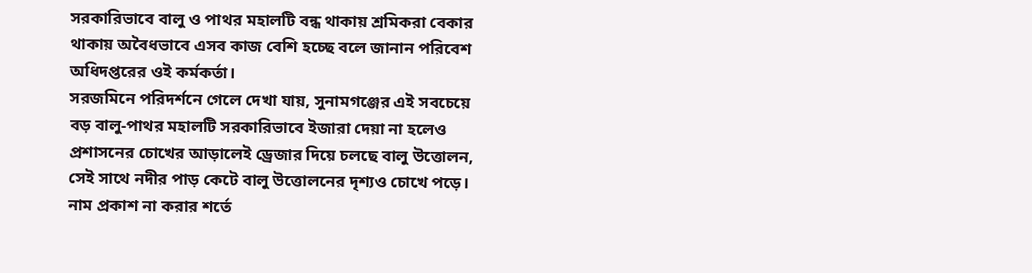সরকারিভাবে বালু ও পাথর মহালটি বন্ধ থাকায় শ্রমিকরা বেকার থাকায় অবৈধভাবে এসব কাজ বেশি হচ্ছে বলে জানান পরিবেশ অধিদপ্তরের ওই কর্মকর্তা।
সরজমিনে পরিদর্শনে গেলে দেখা যায়, সুনামগঞ্জের এই সবচেয়ে বড় বালু-পাথর মহালটি সরকারিভাবে ইজারা দেয়া না হলেও প্রশাসনের চোখের আড়ালেই ড্রেজার দিয়ে চলছে বালু উত্তোলন, সেই সাথে নদীর পাড় কেটে বালু উত্তোলনের দৃশ্যও চোখে পড়ে।
নাম প্রকাশ না করার শর্তে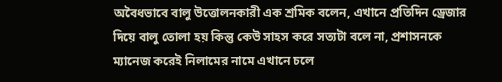অবৈধভাবে বালু উত্তোলনকারী এক শ্রমিক বলেন, এখানে প্রতিদিন ড্রেজার দিয়ে বালু তোলা হয় কিন্তু কেউ সাহস করে সত্যটা বলে না, প্রশাসনকে ম্যানেজ করেই নিলামের নামে এখানে চলে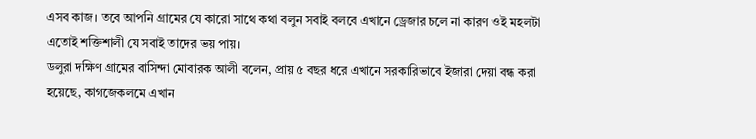এসব কাজ। তবে আপনি গ্রামের যে কারো সাথে কথা বলুন সবাই বলবে এখানে ড্রেজার চলে না কারণ ওই মহলটা এতোই শক্তিশালী যে সবাই তাদের ভয় পায়।
ডলুরা দক্ষিণ গ্রামের বাসিন্দা মোবারক আলী বলেন, প্রায় ৫ বছর ধরে এখানে সরকারিভাবে ইজারা দেয়া বন্ধ করা হয়েছে, কাগজেকলমে এখান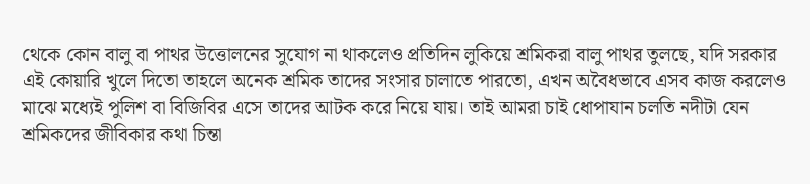থেকে কোন বালু বা পাথর উত্তোলনের সুযোগ না থাকলেও প্রতিদিন লুকিয়ে শ্রমিকরা বালু পাথর তুলছে, যদি সরকার এই কোয়ারি খুলে দিতো তাহলে অনেক শ্রমিক তাদের সংসার চালাতে পারতো, এখন অবৈধভাবে এসব কাজ করলেও মাঝে মধ্যেই পুলিশ বা বিজিবির এসে তাদের আটক করে নিয়ে যায়। তাই আমরা চাই ধোপাযান চলতি নদীটা যেন শ্রমিকদের জীবিকার কথা চিন্তা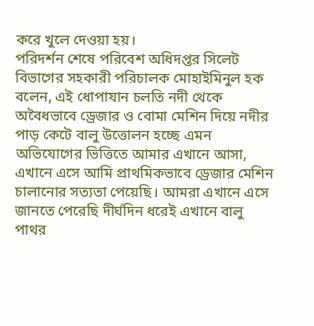করে খুলে দেওয়া হয়।
পরিদর্শন শেষে পরিবেশ অধিদপ্তর সিলেট বিভাগের সহকারী পরিচালক মোহাইমিনুল হক বলেন, এই ধোপাযান চলতি নদী থেকে অবৈধভাবে ড্রেজার ও বোমা মেশিন দিয়ে নদীর পাড় কেটে বালু উত্তোলন হচ্ছে এমন অভিযোগের ভিত্তিতে আমার এখানে আসা, এখানে এসে আমি প্রাথমিকভাবে ড্রেজার মেশিন চালানোর সত্যতা পেয়েছি। আমরা এখানে এসে জানতে পেরেছি দীর্ঘদিন ধরেই এখানে বালু পাথর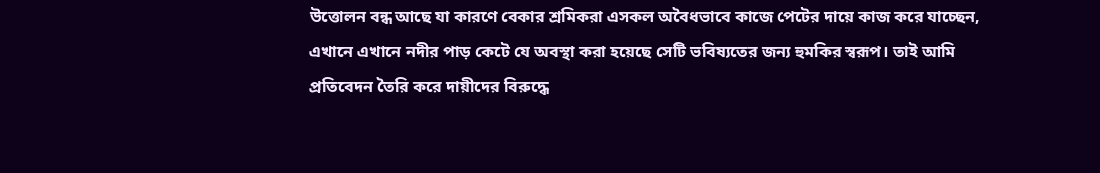উত্তোলন বন্ধ আছে যা কারণে বেকার শ্রমিকরা এসকল অবৈধভাবে কাজে পেটের দায়ে কাজ করে যাচ্ছেন, এখানে এখানে নদীর পাড় কেটে যে অবস্থা করা হয়েছে সেটি ভবিষ্যতের জন্য হুমকির স্বরূপ। তাই আমি প্রতিবেদন তৈরি করে দায়ীদের বিরুদ্ধে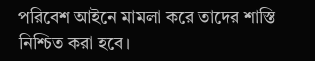পরিবেশ আইনে মামলা করে তাদের শাস্তি নিশ্চিত করা হবে।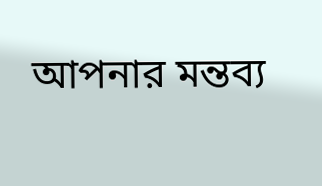আপনার মন্তব্য